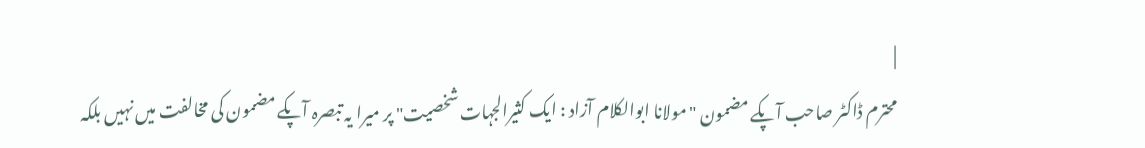|
محترم ڈاکٹر صاحب آپکے مضمون "مولانا ابوالکلام آزاد : ایک کثیرالجہات شخصیت" پر میرا یہ تبصرہ آپکے مضمون کی مخالفت میں نہیں بلکہ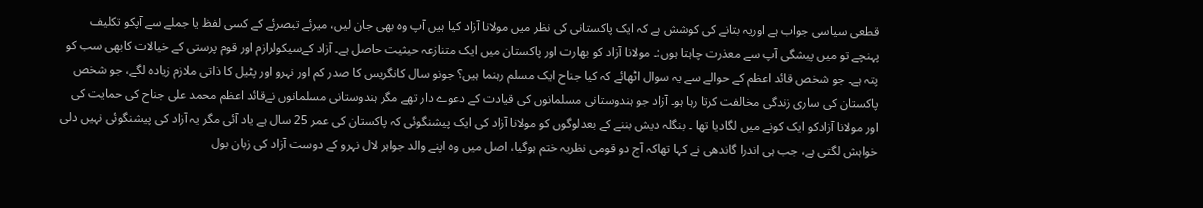قطعی سیاسی جواب ہے اوریہ بتانے کی کوشش ہے کہ ایک پاکستانی کی نظر میں مولانا آزاد کیا ہیں آپ وہ بھی جان لیں، میرئے تبصرئے کے کسی لفظ یا جملے سے آپکو تکلیف پہنچے تو میں پیشگی آپ سے معذرت چاہتا ہوں:۔ مولانا آزاد کو بھارت اور پاکستان میں ایک متنازعہ حیثیت حاصل ہے۔ آزاد کےسیکولرازم اور قوم پرستی کے خیالات کابھی سب کو پتہ ہے۔ جو شخص قائد اعظم کے حوالے سے یہ سوال اٹھائے کہ کیا جناح ایک مسلم رہنما ہیں؟ جونو سال کانگریس کا صدر کم اور نہرو اور پٹیل کا ذاتی ملازم زیادہ لگے، جو شخص پاکستان کی ساری زندگی مخالفت کرتا رہا ہو۔ آزاد جو ہندوستانی مسلمانوں کی قیادت کے دعوے دار تھے مگر ہندوستانی مسلمانوں نےقائد اعظم محمد علی جناح کی حمایت کی اور مولانا آزادکو ایک کونے میں لگادیا تھا ۔ بنگلہ دیش بننے کے بعدلوگوں کو مولانا آزاد کی ایک پیشنگوئی کہ پاکستان کی عمر 25 سال ہے یاد آئی مگر یہ آزاد کی پیشنگوئی نہیں دلی خواہش لگتی ہے، جب ہی اندرا گاندھی نے کہا تھاکہ آج دو قومی نظریہ ختم ہوگیا، اصل میں وہ اپنے والد جواہر لال نہرو کے دوست آزاد کی زبان بول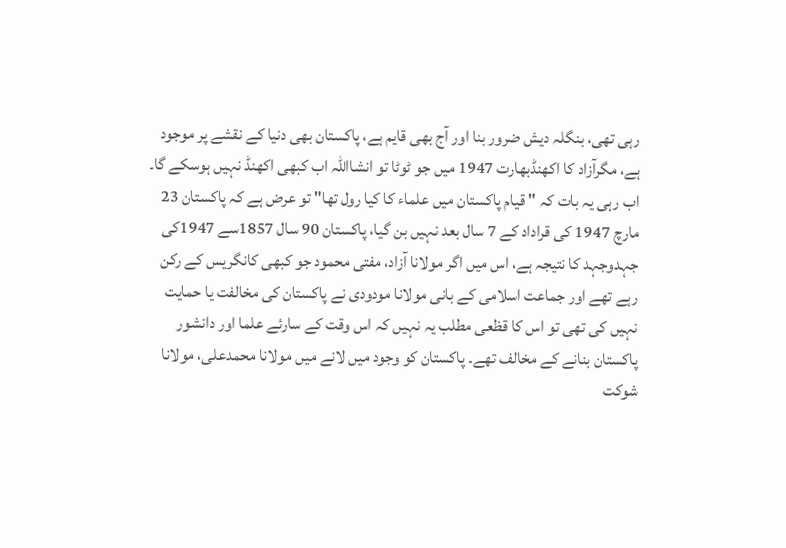رہی تھی، بنگلہ دیش ضرور بنا اور آج بھی قایم ہے، پاکستان بھی دنیا کے نقشے پر موجود ہے، مگرآزاد کا اکھنڈبھارت 1947 میں جو ٹوٹا تو انشااللہ اب کبھی اکھنڈ نہیں ہوسکے گا۔ اب رہی یہ بات کہ " قیام پاکستان میں علماء کا کیا رول تھا" تو عرض ہے کہ پاکستان 23 مارچ 1947 کی قراداد کے 7 سال بعد نہیں بن گیا، پاکستان 90 سال 1857سے 1947کی جہدوجہد کا نتیجہ ہے، اس میں اگر مولانا آزاد، مفتی محمود جو کبھی کانگریس کے رکن رہے تھے اور جماعت اسلامی کے بانی مولانا مودودی نے پاکستان کی مخالفت یا حمایت نہیں کی تھی تو اس کا قظعی مطلب یہ نہیں کہ اس وقت کے سارئے علما اور دانشور پاکستان بنانے کے مخالف تھے۔ پاکستان کو وجود میں لانے میں مولانا محمدعلی، مولانا شوکت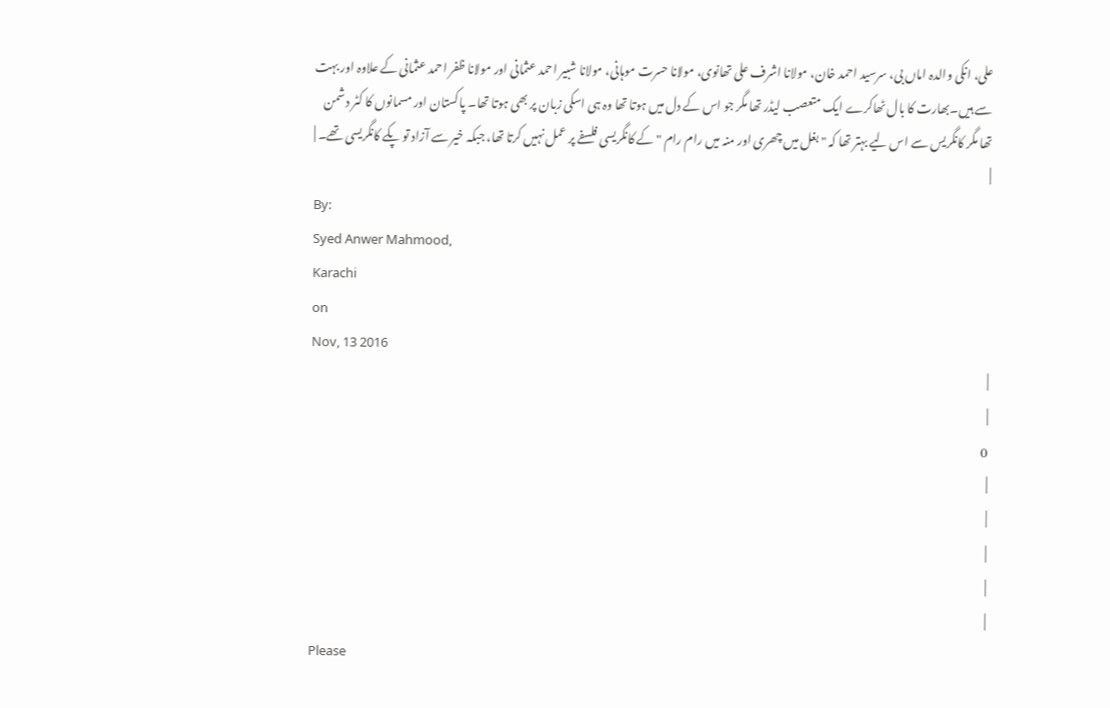علی، انکی والدہ اماں بی، سرسید احمد خان، مولانا اشرف علی تھانوی، مولانا حسرت موہانی، مولانا شبیر احمد عثمانی اور مولانا ظفر احمد عثمانی کے علاوہ اور بہت سے ہیں۔بھارت کا بال ٹھاکرے ایک متعصب لیڈر تھا مگر جو اس کے دل میں ہوتا تھا وہ ہی اسکی زبان پر بھی ہوتا تھا۔ پاکستان اور مسمانوں کا کٹر دشمن تھا مگر کانگریس سے اس لیے بہتر تھا کہ "بغل میں چھری اور منہ میں رام رام " کے کانگریسی فلسفے پر عمل نہیں کرتا تھا، جبکہ خیر سے آزاد تو پکے کانگریسی تھے۔ |
|
By:
Syed Anwer Mahmood,
Karachi
on
Nov, 13 2016
|
|
0
|
|
|
|
|
Please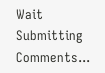Wait Submitting Comments...